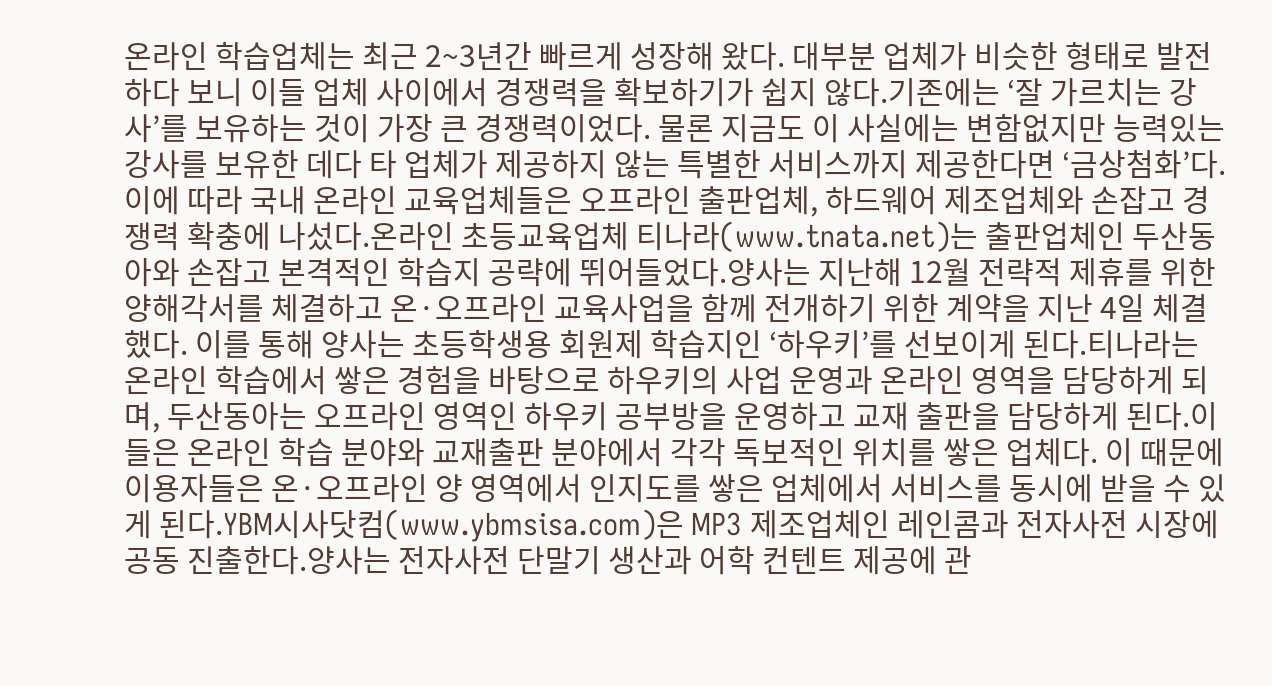온라인 학습업체는 최근 2~3년간 빠르게 성장해 왔다. 대부분 업체가 비슷한 형태로 발전하다 보니 이들 업체 사이에서 경쟁력을 확보하기가 쉽지 않다.기존에는 ‘잘 가르치는 강사’를 보유하는 것이 가장 큰 경쟁력이었다. 물론 지금도 이 사실에는 변함없지만 능력있는 강사를 보유한 데다 타 업체가 제공하지 않는 특별한 서비스까지 제공한다면 ‘금상첨화’다.이에 따라 국내 온라인 교육업체들은 오프라인 출판업체, 하드웨어 제조업체와 손잡고 경쟁력 확충에 나섰다.온라인 초등교육업체 티나라(www.tnata.net)는 출판업체인 두산동아와 손잡고 본격적인 학습지 공략에 뛰어들었다.양사는 지난해 12월 전략적 제휴를 위한 양해각서를 체결하고 온·오프라인 교육사업을 함께 전개하기 위한 계약을 지난 4일 체결했다. 이를 통해 양사는 초등학생용 회원제 학습지인 ‘하우키’를 선보이게 된다.티나라는 온라인 학습에서 쌓은 경험을 바탕으로 하우키의 사업 운영과 온라인 영역을 담당하게 되며, 두산동아는 오프라인 영역인 하우키 공부방을 운영하고 교재 출판을 담당하게 된다.이들은 온라인 학습 분야와 교재출판 분야에서 각각 독보적인 위치를 쌓은 업체다. 이 때문에 이용자들은 온·오프라인 양 영역에서 인지도를 쌓은 업체에서 서비스를 동시에 받을 수 있게 된다.YBM시사닷컴(www.ybmsisa.com)은 MP3 제조업체인 레인콤과 전자사전 시장에 공동 진출한다.양사는 전자사전 단말기 생산과 어학 컨텐트 제공에 관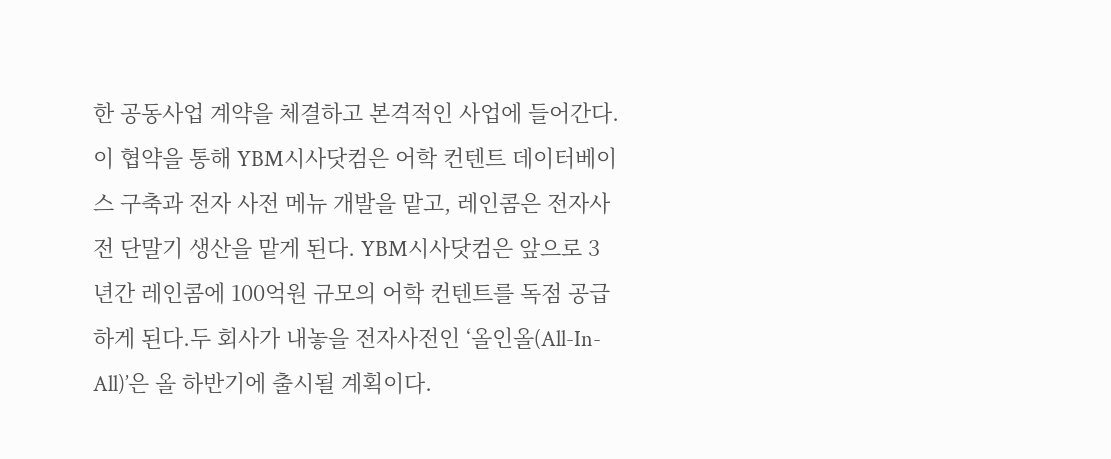한 공동사업 계약을 체결하고 본격적인 사업에 들어간다.이 협약을 통해 YBM시사닷컴은 어학 컨텐트 데이터베이스 구축과 전자 사전 메뉴 개발을 맡고, 레인콤은 전자사전 단말기 생산을 맡게 된다. YBM시사닷컴은 앞으로 3년간 레인콤에 100억원 규모의 어학 컨텐트를 독점 공급하게 된다.두 회사가 내놓을 전자사전인 ‘올인올(All-In-All)’은 올 하반기에 출시될 계획이다.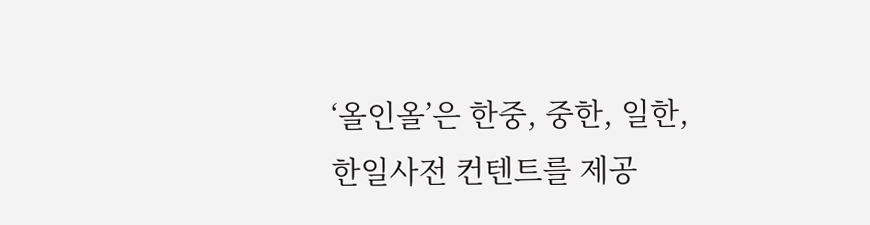‘올인올’은 한중, 중한, 일한, 한일사전 컨텐트를 제공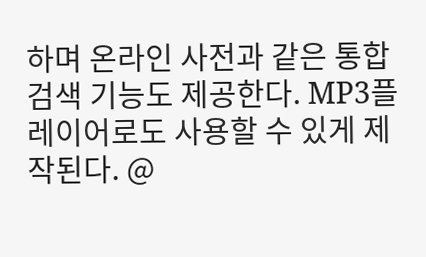하며 온라인 사전과 같은 통합 검색 기능도 제공한다. MP3플레이어로도 사용할 수 있게 제작된다. @